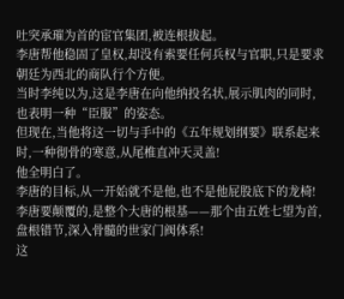吐突承璀为首的宦官集团,被连根拔起。
李唐帮他稳固了皇权,却没有索要任何兵权与官职,只是要求朝廷为西北的商队行个方便。
当时李纯以为,这是李唐在向他纳投名状,展示肌肉的同时,也表明一种“臣服”的姿态。
但现在,当他将这一切与手中的《五年规划纲要》联系起来时,一种彻骨的寒意,从尾椎直冲天灵盖!
他全明白了。
李唐的目标,从一开始就不是他,也不是他屁股底下的龙椅!
李唐要颠覆的,是整个大唐的根基——那个由五姓七望为首,盘根错节,深入骨髓的世家门阀体系!
这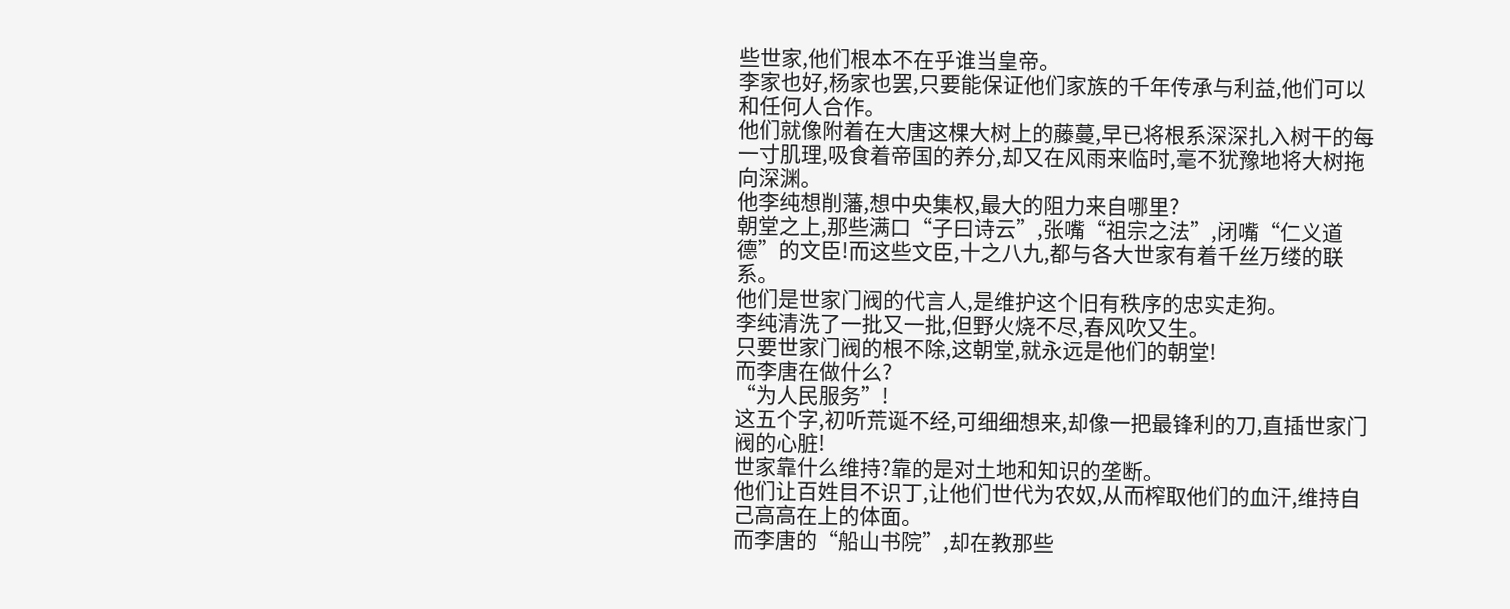些世家,他们根本不在乎谁当皇帝。
李家也好,杨家也罢,只要能保证他们家族的千年传承与利益,他们可以和任何人合作。
他们就像附着在大唐这棵大树上的藤蔓,早已将根系深深扎入树干的每一寸肌理,吸食着帝国的养分,却又在风雨来临时,毫不犹豫地将大树拖向深渊。
他李纯想削藩,想中央集权,最大的阻力来自哪里?
朝堂之上,那些满口“子曰诗云”,张嘴“祖宗之法”,闭嘴“仁义道德”的文臣!而这些文臣,十之八九,都与各大世家有着千丝万缕的联系。
他们是世家门阀的代言人,是维护这个旧有秩序的忠实走狗。
李纯清洗了一批又一批,但野火烧不尽,春风吹又生。
只要世家门阀的根不除,这朝堂,就永远是他们的朝堂!
而李唐在做什么?
“为人民服务”!
这五个字,初听荒诞不经,可细细想来,却像一把最锋利的刀,直插世家门阀的心脏!
世家靠什么维持?靠的是对土地和知识的垄断。
他们让百姓目不识丁,让他们世代为农奴,从而榨取他们的血汗,维持自己高高在上的体面。
而李唐的“船山书院”,却在教那些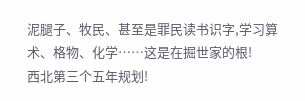泥腿子、牧民、甚至是罪民读书识字,学习算术、格物、化学……这是在掘世家的根!
西北第三个五年规划!